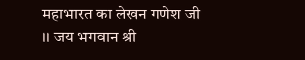महाभारत का लेखन गणेश जी
।। जय भगवान श्री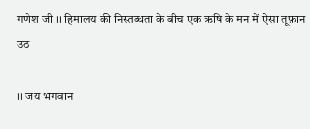गणेश जी ।। हिमालय की निस्तब्धता के बीच एक ऋषि के मन में ऐसा तूफ़ान उठ

।। जय भगवान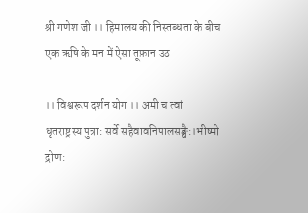श्री गणेश जी ।। हिमालय की निस्तब्धता के बीच एक ऋषि के मन में ऐसा तूफ़ान उठ

।। विश्वरूप दर्शन योग ।। अमी च त्वां धृतराष्ट्रस्य पुत्रा: सर्वे सहैवावनिपालसङ्घै:।भीष्मो द्रोण: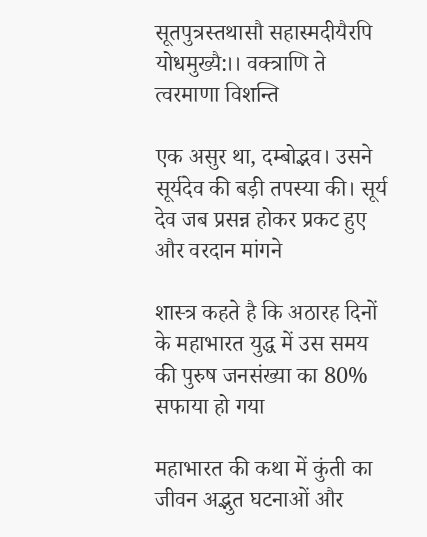सूतपुत्रस्तथासौ सहास्मदीयैरपि योधमुख्यै:।। वक्त्राणि ते त्वरमाणा विशन्ति

एक असुर था, दम्बोद्भव। उसने सूर्यदेव की बड़ी तपस्या की। सूर्य देव जब प्रसन्न होकर प्रकट हुए और वरदान मांगने

शास्त्र कहते है कि अठारह दिनों के महाभारत युद्ध में उस समय की पुरुष जनसंख्या का 80% सफाया हो गया

महाभारत की कथा में कुंती का जीवन अद्भुत घटनाओं और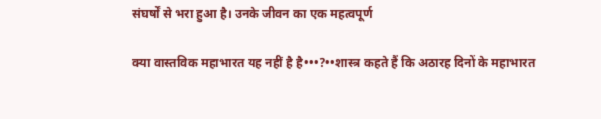संघर्षों से भरा हुआ है। उनके जीवन का एक महत्वपूर्ण

क्या वास्तविक महाभारत यह नहीं है है•••?••शास्त्र कहते हैं कि अठारह दिनों के महाभारत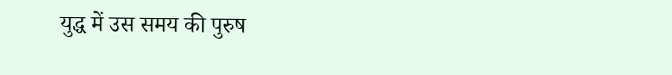युद्ध में उस समय की पुरुष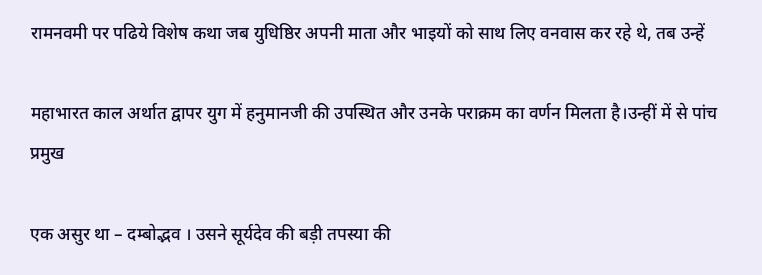रामनवमी पर पढिये विशेष कथा जब युधिष्ठिर अपनी माता और भाइयों को साथ लिए वनवास कर रहे थे, तब उन्हें

महाभारत काल अर्थात द्वापर युग में हनुमानजी की उपस्थित और उनके पराक्रम का वर्णन मिलता है।उन्हीं में से पांच प्रमुख

एक असुर था – दम्बोद्भव । उसने सूर्यदेव की बड़ी तपस्या की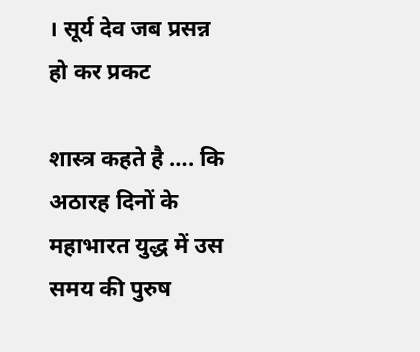। सूर्य देव जब प्रसन्न हो कर प्रकट

शास्त्र कहते है …. कि अठारह दिनों के महाभारत युद्ध में उस समय की पुरुष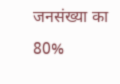जनसंख्या का 80%